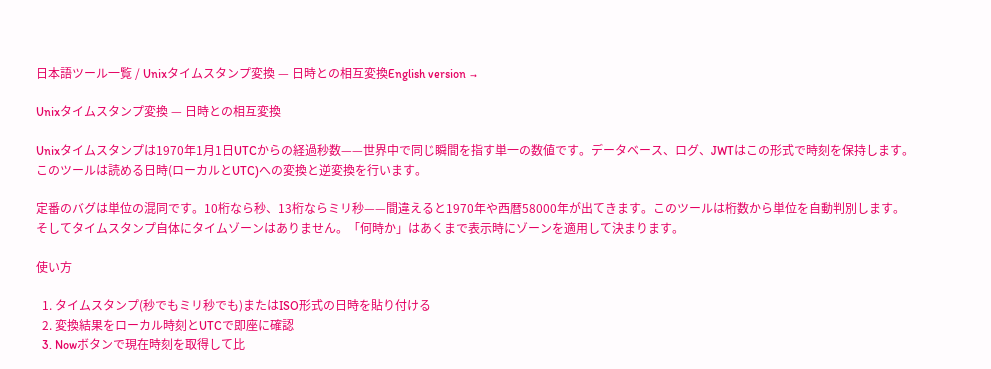日本語ツール一覧 / Unixタイムスタンプ変換 — 日時との相互変換English version →

Unixタイムスタンプ変換 — 日時との相互変換

Unixタイムスタンプは1970年1月1日UTCからの経過秒数——世界中で同じ瞬間を指す単一の数値です。データベース、ログ、JWTはこの形式で時刻を保持します。このツールは読める日時(ローカルとUTC)への変換と逆変換を行います。

定番のバグは単位の混同です。10桁なら秒、13桁ならミリ秒——間違えると1970年や西暦58000年が出てきます。このツールは桁数から単位を自動判別します。そしてタイムスタンプ自体にタイムゾーンはありません。「何時か」はあくまで表示時にゾーンを適用して決まります。

使い方

  1. タイムスタンプ(秒でもミリ秒でも)またはISO形式の日時を貼り付ける
  2. 変換結果をローカル時刻とUTCで即座に確認
  3. Nowボタンで現在時刻を取得して比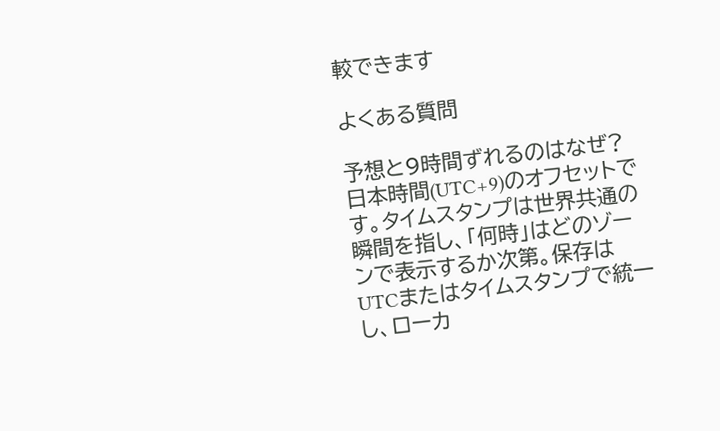較できます

よくある質問

予想と9時間ずれるのはなぜ?
日本時間(UTC+9)のオフセットです。タイムスタンプは世界共通の瞬間を指し、「何時」はどのゾーンで表示するか次第。保存はUTCまたはタイムスタンプで統一し、ローカ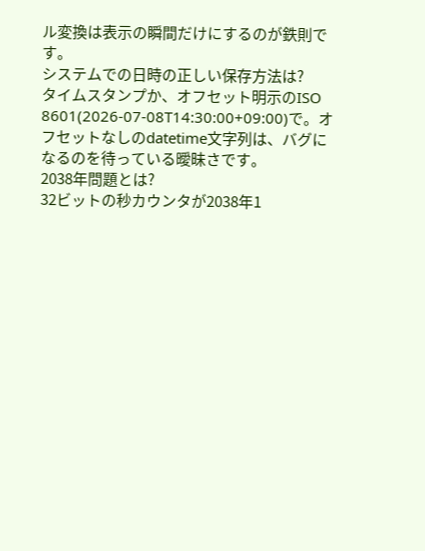ル変換は表示の瞬間だけにするのが鉄則です。
システムでの日時の正しい保存方法は?
タイムスタンプか、オフセット明示のISO 8601(2026-07-08T14:30:00+09:00)で。オフセットなしのdatetime文字列は、バグになるのを待っている曖昧さです。
2038年問題とは?
32ビットの秒カウンタが2038年1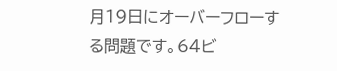月19日にオーバーフローする問題です。64ビ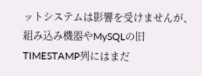ットシステムは影響を受けませんが、組み込み機器やMySQLの旧TIMESTAMP列にはまだ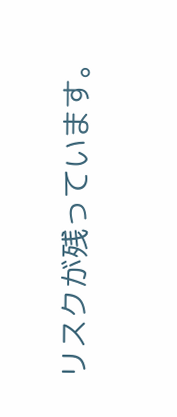リスクが残っています。